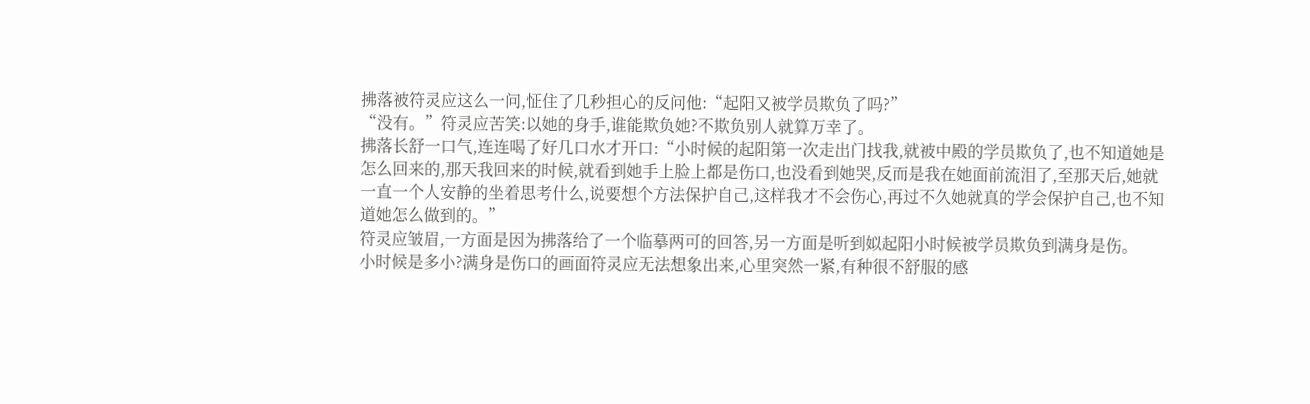拂落被符灵应这么一问,怔住了几秒担心的反问他:“起阳又被学员欺负了吗?”
“没有。”符灵应苦笑:以她的身手,谁能欺负她?不欺负别人就算万幸了。
拂落长舒一口气,连连喝了好几口水才开口:“小时候的起阳第一次走出门找我,就被中殿的学员欺负了,也不知道她是怎么回来的,那天我回来的时候,就看到她手上脸上都是伤口,也没看到她哭,反而是我在她面前流泪了,至那天后,她就一直一个人安静的坐着思考什么,说要想个方法保护自己,这样我才不会伤心,再过不久她就真的学会保护自己,也不知道她怎么做到的。”
符灵应皱眉,一方面是因为拂落给了一个临摹两可的回答,另一方面是听到姒起阳小时候被学员欺负到满身是伤。
小时候是多小?满身是伤口的画面符灵应无法想象出来,心里突然一紧,有种很不舒服的感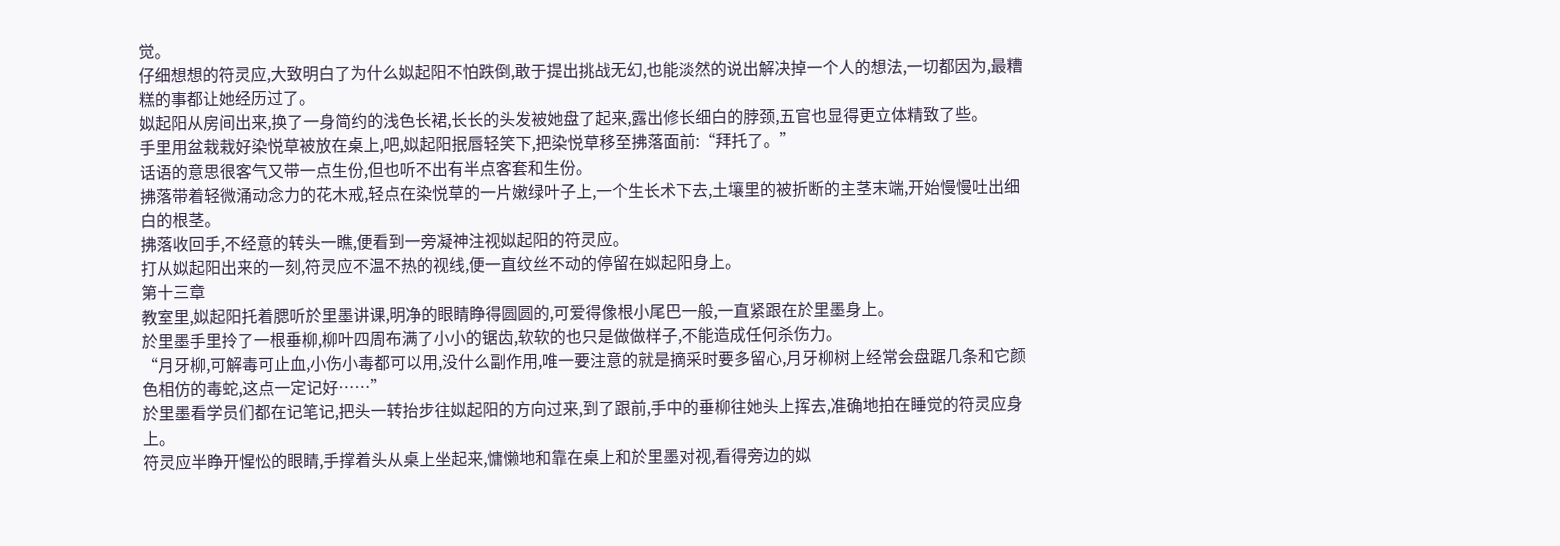觉。
仔细想想的符灵应,大致明白了为什么姒起阳不怕跌倒,敢于提出挑战无幻,也能淡然的说出解决掉一个人的想法,一切都因为,最糟糕的事都让她经历过了。
姒起阳从房间出来,换了一身简约的浅色长裙,长长的头发被她盘了起来,露出修长细白的脖颈,五官也显得更立体精致了些。
手里用盆栽栽好染悦草被放在桌上,吧,姒起阳抿唇轻笑下,把染悦草移至拂落面前:“拜托了。”
话语的意思很客气又带一点生份,但也听不出有半点客套和生份。
拂落带着轻微涌动念力的花木戒,轻点在染悦草的一片嫩绿叶子上,一个生长术下去,土壤里的被折断的主茎末端,开始慢慢吐出细白的根茎。
拂落收回手,不经意的转头一瞧,便看到一旁凝神注视姒起阳的符灵应。
打从姒起阳出来的一刻,符灵应不温不热的视线,便一直纹丝不动的停留在姒起阳身上。
第十三章
教室里,姒起阳托着腮听於里墨讲课,明净的眼睛睁得圆圆的,可爱得像根小尾巴一般,一直紧跟在於里墨身上。
於里墨手里拎了一根垂柳,柳叶四周布满了小小的锯齿,软软的也只是做做样子,不能造成任何杀伤力。
“月牙柳,可解毒可止血,小伤小毒都可以用,没什么副作用,唯一要注意的就是摘采时要多留心,月牙柳树上经常会盘踞几条和它颜色相仿的毒蛇,这点一定记好……”
於里墨看学员们都在记笔记,把头一转抬步往姒起阳的方向过来,到了跟前,手中的垂柳往她头上挥去,准确地拍在睡觉的符灵应身上。
符灵应半睁开惺忪的眼睛,手撑着头从桌上坐起来,慵懒地和靠在桌上和於里墨对视,看得旁边的姒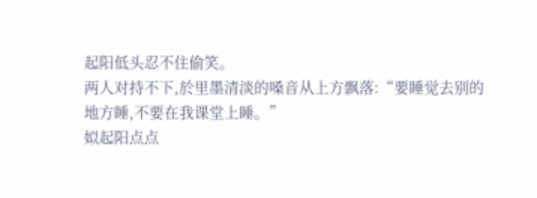起阳低头忍不住偷笑。
两人对持不下,於里墨清淡的嗓音从上方飘落:“要睡觉去别的地方睡,不要在我课堂上睡。”
姒起阳点点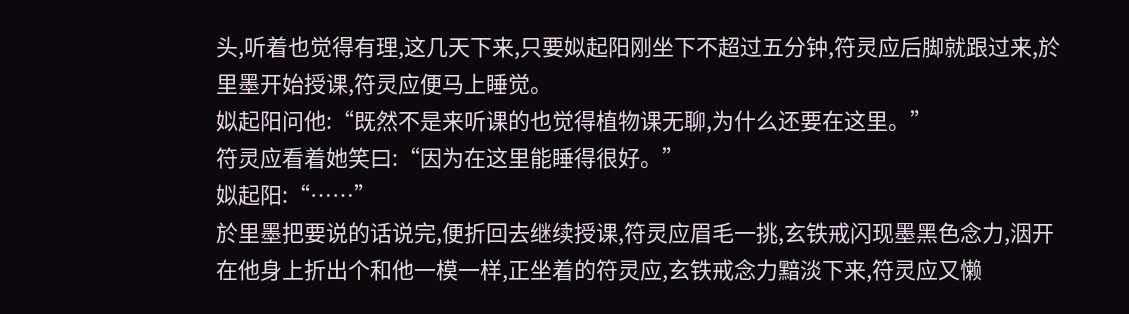头,听着也觉得有理,这几天下来,只要姒起阳刚坐下不超过五分钟,符灵应后脚就跟过来,於里墨开始授课,符灵应便马上睡觉。
姒起阳问他:“既然不是来听课的也觉得植物课无聊,为什么还要在这里。”
符灵应看着她笑曰:“因为在这里能睡得很好。”
姒起阳:“……”
於里墨把要说的话说完,便折回去继续授课,符灵应眉毛一挑,玄铁戒闪现墨黑色念力,洇开在他身上折出个和他一模一样,正坐着的符灵应,玄铁戒念力黯淡下来,符灵应又懒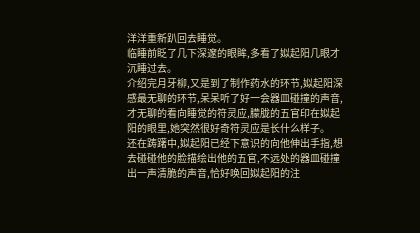洋洋重新趴回去睡觉。
临睡前眨了几下深邃的眼眸,多看了姒起阳几眼才沉睡过去。
介绍完月牙柳,又是到了制作药水的环节,姒起阳深感最无聊的环节,呆呆听了好一会器皿碰撞的声音,才无聊的看向睡觉的符灵应,朦胧的五官印在姒起阳的眼里,她突然很好奇符灵应是长什么样子。
还在踌躇中,姒起阳已经下意识的向他伸出手指,想去碰碰他的脸描绘出他的五官,不远处的器皿碰撞出一声清脆的声音,恰好唤回姒起阳的注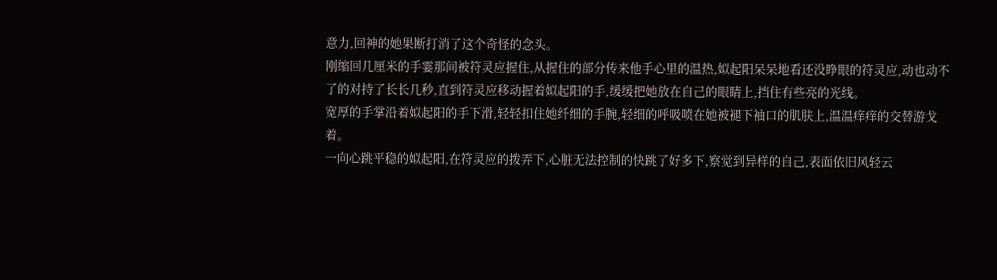意力,回神的她果断打消了这个奇怪的念头。
刚缩回几厘米的手霎那间被符灵应握住,从握住的部分传来他手心里的温热,姒起阳呆呆地看还没睁眼的符灵应,动也动不了的对持了长长几秒,直到符灵应移动握着姒起阳的手,缓缓把她放在自己的眼睛上,挡住有些亮的光线。
宽厚的手掌沿着姒起阳的手下滑,轻轻扣住她纤细的手腕,轻细的呼吸喷在她被褪下袖口的肌肤上,温温痒痒的交替游戈着。
一向心跳平稳的姒起阳,在符灵应的拨弄下,心脏无法控制的快跳了好多下,察觉到异样的自己,表面依旧风轻云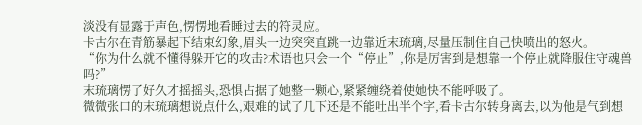淡没有显露于声色,愣愣地看睡过去的符灵应。
卡古尔在青筋暴起下结束幻象,眉头一边突突直跳一边靠近末琉璃,尽量压制住自己快喷出的怒火。
“你为什么就不懂得躲开它的攻击?术语也只会一个“停止”,你是厉害到是想靠一个停止就降服住守魂兽吗?”
末琉璃愣了好久才摇摇头,恐惧占据了她整一颗心,紧紧缠绕着使她快不能呼吸了。
微微张口的末琉璃想说点什么,艰难的试了几下还是不能吐出半个字,看卡古尔转身离去,以为他是气到想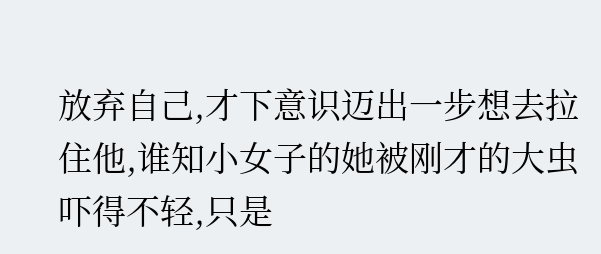放弃自己,才下意识迈出一步想去拉住他,谁知小女子的她被刚才的大虫吓得不轻,只是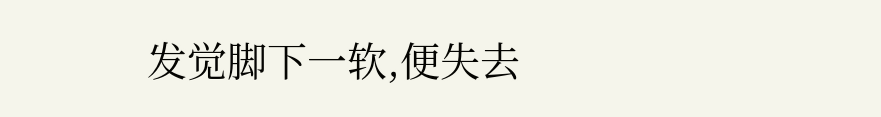发觉脚下一软,便失去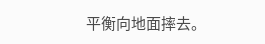平衡向地面摔去。